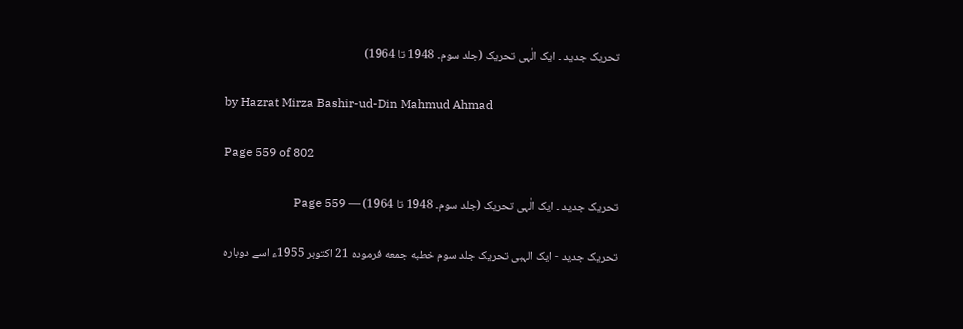تحریک جدید ۔ ایک الٰہی تحریک (جلد سوم۔ 1948 تا 1964)

by Hazrat Mirza Bashir-ud-Din Mahmud Ahmad

Page 559 of 802

تحریک جدید ۔ ایک الٰہی تحریک (جلد سوم۔ 1948 تا 1964) — Page 559

تحریک جدید - ایک الہبی تحریک جلد سوم خطبه جمعه فرموده 21 اکتوبر 1955ء اسے دوبارہ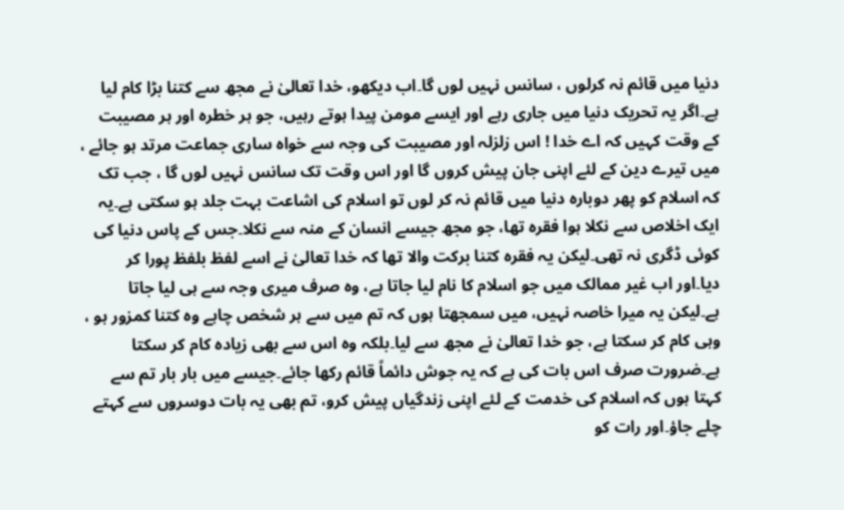دنیا میں قائم نہ کرلوں ، سانس نہیں لوں گا۔اب دیکھو، خدا تعالیٰ نے مجھ سے کتنا بڑا کام لیا ہے۔اگر یہ تحریک دنیا میں جاری رہے اور ایسے مومن پیدا ہوتے رہیں، جو ہر خطرہ اور ہر مصیبت کے وقت کہیں کہ اے خدا ! اس زلزلہ اور مصیبت کی وجہ سے خواہ ساری جماعت مرتد ہو جائے ، میں تیرے دین کے لئے اپنی جان پیش کروں گا اور اس وقت تک سانس نہیں لوں گا ، جب تک کہ اسلام کو پھر دوبارہ دنیا میں قائم نہ کر لوں تو اسلام کی اشاعت بہت جلد ہو سکتی ہے۔یہ ایک اخلاص سے نکلا ہوا فقرہ تھا، جو مجھ جیسے انسان کے منہ سے نکلا۔جس کے پاس دنیا کی کوئی ڈگری نہ تھی۔لیکن یہ فقرہ کتنا برکت والا تھا کہ خدا تعالیٰ نے اسے لفظ بلفظ پورا کر دیا۔اور اب غیر ممالک میں جو اسلام کا نام لیا جاتا ہے، وہ صرف میری وجہ سے ہی لیا جاتا ہے۔لیکن یہ میرا خاصہ نہیں، میں سمجھتا ہوں کہ تم میں سے ہر شخص چاہے وہ کتنا کمزور ہو ، وہی کام کر سکتا ہے، جو خدا تعالیٰ نے مجھ سے لیا۔بلکہ وہ اس سے بھی زیادہ کام کر سکتا ہے۔ضرورت صرف اس بات کی ہے کہ یہ جوش دائماً قائم رکھا جائے۔جیسے میں بار بار تم سے کہتا ہوں کہ اسلام کی خدمت کے لئے اپنی زندگیاں پیش کرو، تم بھی یہ بات دوسروں سے کہتے چلے جاؤ۔اور رات کو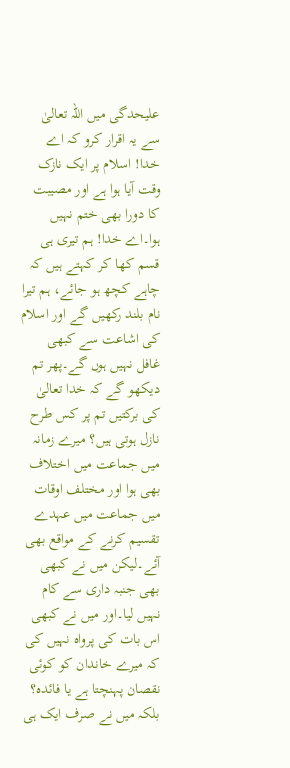علیحدگی میں اللہ تعالیٰ سے یہ اقرار کرو کہ اے خدا! اسلام پر ایک نازک وقت آیا ہوا ہے اور مصیبت کا دورا بھی ختم نہیں ہوا۔اے خدا! ہم تیری ہی قسم کھا کر کہتے ہیں کہ چاہے کچھ ہو جائے، ہم تیرا نام بلند رکھیں گے اور اسلام کی اشاعت سے کبھی غافل نہیں ہوں گے۔پھر تم دیکھو گے کہ خدا تعالیٰ کی برکتیں تم پر کس طرح نازل ہوتی ہیں؟ میرے زمانہ میں جماعت میں اختلاف بھی ہوا اور مختلف اوقات میں جماعت میں عہدے تقسیم کرنے کے مواقع بھی آئے۔لیکن میں نے کبھی بھی جنبہ داری سے کام نہیں لیا۔اور میں نے کبھی اس بات کی پرواہ نہیں کی کہ میرے خاندان کو کوئی نقصان پہنچتا ہے یا فائدہ؟ بلکہ میں نے صرف ایک ہی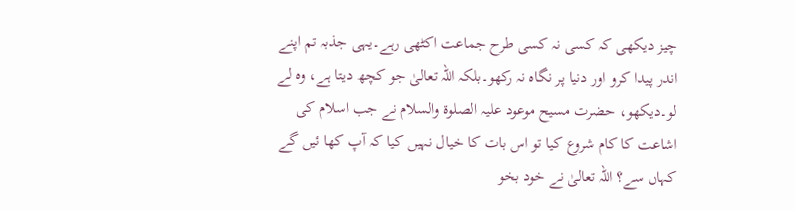چیز دیکھی کہ کسی نہ کسی طرح جماعت اکٹھی رہے۔یہی جذبہ تم اپنے اندر پیدا کرو اور دنیا پر نگاہ نہ رکھو۔بلکہ اللہ تعالیٰ جو کچھ دیتا ہے، وہ لے لو۔دیکھو، حضرت مسیح موعود علیہ الصلوۃ والسلام نے جب اسلام کی اشاعت کا کام شروع کیا تو اس بات کا خیال نہیں کیا کہ آپ کھا ئیں گے کہاں سے؟ اللہ تعالیٰ نے خود بخو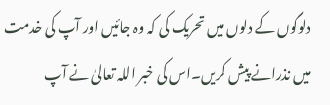دلوگوں کے دلوں میں تحریک کی کہ وہ جائیں اور آپ کی خدمت میں نذرانے پیش کریں۔اس کی خبر اللہ تعالیٰ نے آپ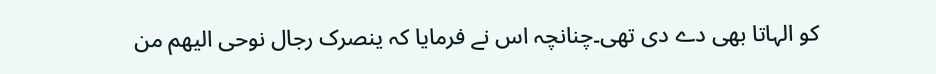کو الہاتا بھی دے دی تھی۔چنانچہ اس نے فرمایا کہ ینصرک رجال نوحى اليهم من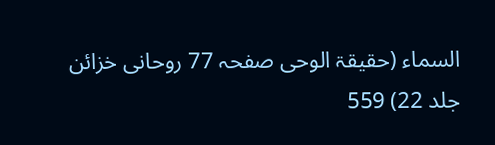السماء (حقیقۃ الوحی صفحہ 77 روحانی خزائن جلد 22) 559